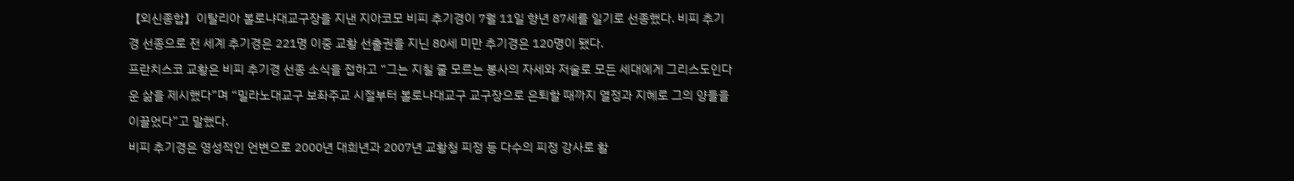【외신종합】이탈리아 볼로냐대교구장을 지낸 지아코모 비피 추기경이 7월 11일 향년 87세를 일기로 선종했다. 비피 추기경 선종으로 전 세계 추기경은 221명 이중 교황 선출권을 지닌 80세 미만 추기경은 120명이 됐다.
프란치스코 교황은 비피 추기경 선종 소식을 접하고 “그는 지칠 줄 모르는 봉사의 자세와 저술로 모든 세대에게 그리스도인다운 삶을 제시했다”며 “밀라노대교구 보좌주교 시절부터 볼로냐대교구 교구장으로 은퇴할 때까지 열정과 지혜로 그의 양들을 이끌었다”고 말했다.
비피 추기경은 영성적인 언변으로 2000년 대희년과 2007년 교황청 피정 등 다수의 피정 강사로 활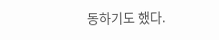동하기도 했다.